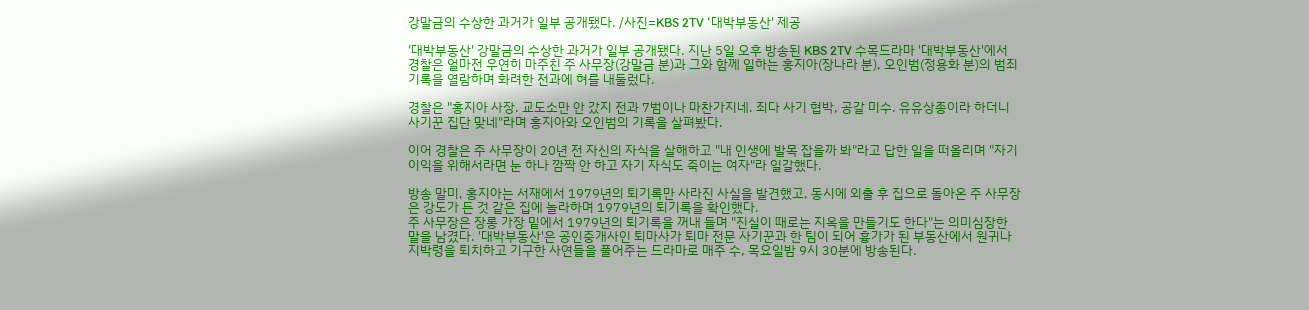강말금의 수상한 과거가 일부 공개됐다. /사진=KBS 2TV ‘대박부동산' 제공

'대박부동산' 강말금의 수상한 과거가 일부 공개됐다. 지난 5일 오후 방송된 KBS 2TV 수목드라마 '대박부동산'에서 경찰은 얼마전 우연히 마주친 주 사무장(강말금 분)과 그와 함께 일하는 홍지아(장나라 분), 오인범(정용화 분)의 범죄 기록을 열람하며 화려한 전과에 혀를 내둘렀다.

경찰은 "홍지아 사장. 교도소만 안 갔지 전과 7범이나 마찬가지네. 죄다 사기 협박, 공갈 미수. 유유상종이라 하더니 사기꾼 집단 맞네"라며 홍지아와 오인범의 기록을 살펴봤다.

이어 경찰은 주 사무장이 20년 전 자신의 자식을 살해하고 "내 인생에 발목 잡을까 봐"라고 답한 일을 떠올리며 "자기 이익을 위해서라면 눈 하나 깜짝 안 하고 자기 자식도 죽이는 여자"라 일갈했다.

방송 말미, 홍지아는 서재에서 1979년의 퇴기록만 사라진 사실을 발견했고, 동시에 외출 후 집으로 돌아온 주 사무장은 강도가 든 것 같은 집에 놀라하며 1979년의 퇴기록을 확인했다.
주 사무장은 장롱 가장 밑에서 1979년의 퇴기록을 꺼내 들며 "진실이 때로는 지옥을 만들기도 한다"는 의미심장한 말을 남겼다. '대박부동산'은 공인중개사인 퇴마사가 퇴마 전문 사기꾼과 한 팀이 되어 흉가가 된 부동산에서 원귀나 지박령을 퇴치하고 기구한 사연들을 풀어주는 드라마로 매주 수, 목요일밤 9시 30분에 방송된다.